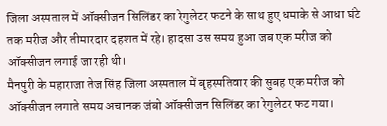जिला अस्पताल में ऑक्सीजन सिलिंडर का रेगुलेटर फटने के साथ हुए धमाके से आधा घंटे तक मरीज और तीमारदार दहशत में रहे। हादसा उस समय हुआ जब एक मरीज को ऑक्सीजन लगाई जा रही थी।
मैनपुरी के महाराजा तेज सिंह जिला अस्पताल में बृहस्पतिवार की सुबह एक मरीज को ऑक्सीजन लगाते समय अचानक जंबो ऑक्सीजन सिलिंडर का रेगुलेटर फट गया।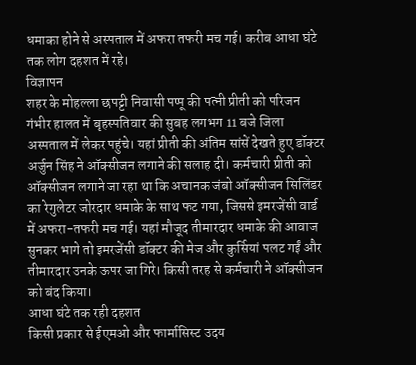धमाका होने से अस्पताल में अफरा तफरी मच गई। करीब आधा घंटे तक लोग दहशत में रहे।
विज्ञापन
शहर के मोहल्ला छपट्टी निवासी पप्पू की पत्नी प्रीती को परिजन गंभीर हालत में बृहस्पतिवार की सुबह लगभग 11 बजे जिला अस्पताल में लेकर पहुंचे। यहां प्रीती की अंतिम सांसें देखते हुए डॉक्टर अर्जुन सिंह ने ऑक्सीजन लगाने की सलाह दी। कर्मचारी प्रीती को ऑक्सीजन लगाने जा रहा था कि अचानक जंबो ऑक्सीजन सिलिंडर का रेगुलेटर जोरदार धमाके के साथ फट गया, जिससे इमरजेंसी वार्ड में अफरा-तफरी मच गई। यहां मौजूद तीमारदार धमाके की आवाज सुनकर भागे तो इमरजेंसी डॉक्टर की मेज और कुर्सियां पलट गईं और तीमारदार उनके ऊपर जा गिरे। किसी तरह से कर्मचारी ने ऑक्सीजन को बंद किया।
आधा घंटे तक रही दहशत
किसी प्रकार से ईएमओ और फार्मासिस्ट उदय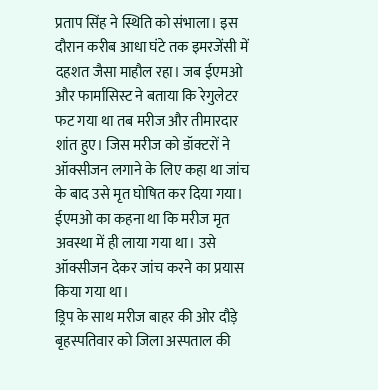प्रताप सिंह ने स्थिति को संभाला। इस दौरान करीब आधा घंटे तक इमरजेंसी में दहशत जैसा माहौल रहा। जब ईएमओ और फार्मासिस्ट ने बताया कि रेगुलेटर फट गया था तब मरीज और तीमारदार शांत हुए। जिस मरीज को डॉक्टरों ने ऑक्सीजन लगाने के लिए कहा था जांच के बाद उसे मृत घोषित कर दिया गया। ईएमओ का कहना था कि मरीज मृत अवस्था में ही लाया गया था। उसे ऑक्सीजन देकर जांच करने का प्रयास किया गया था।
ड्रिप के साथ मरीज बाहर की ओर दौड़े
बृहस्पतिवार को जिला अस्पताल की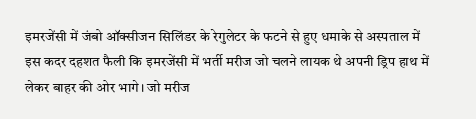इमरजेंसी में जंबो ऑक्सीजन सिलिंडर के रेगुलेटर के फटने से हुए धमाके से अस्पताल में इस कदर दहशत फैली कि इमरजेंसी में भर्ती मरीज जो चलने लायक थे अपनी ड्रिप हाथ में लेकर बाहर की ओर भागे। जो मरीज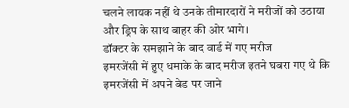चलने लायक नहीं थे उनके तीमारदारों ने मरीजों को उठाया और ड्रिप के साथ बाहर की ओर भागे।
डॉक्टर के समझाने के बाद वार्ड में गए मरीज
इमरजेंसी में हुए धमाके के बाद मरीज इतने घबरा गए थे कि इमरजेंसी में अपने बेड पर जाने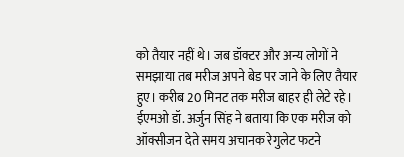को तैयार नहीं थे। जब डॉक्टर और अन्य लोगों ने समझाया तब मरीज अपने बेड पर जाने के लिए तैयार हुए। करीब 20 मिनट तक मरीज बाहर ही लेटे रहे।
ईएमओ डॉ. अर्जुन सिंह ने बताया कि एक मरीज को ऑक्सीजन देते समय अचानक रेगुलेट फटने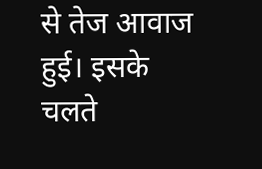से तेज आवाज हुई। इसके चलते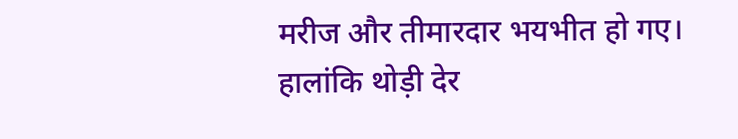मरीज और तीमारदार भयभीत हो गए। हालांकि थोड़ी देर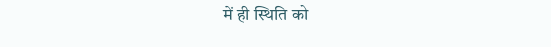में ही स्थिति को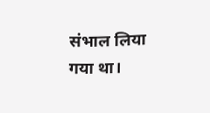संभाल लिया गया था।